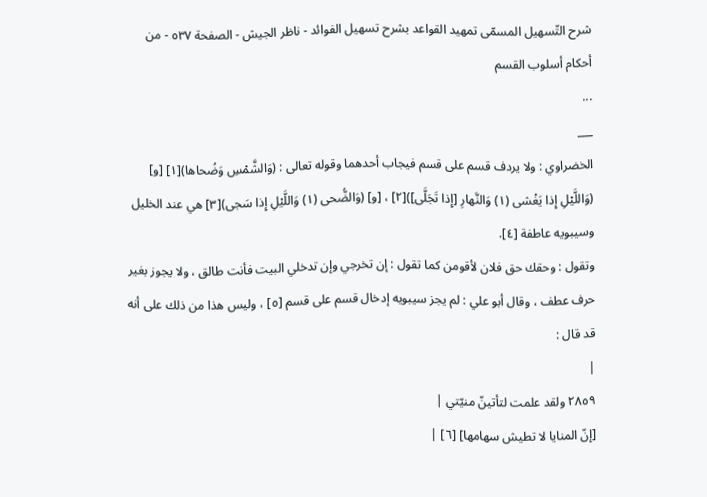شرح التّسهيل المسمّى تمهيد القواعد بشرح تسهيل الفوائد - ناظر الجيش - الصفحة ٥٣٧ - من أحكام أسلوب القسم
...
___
الخضراوي : ولا يردف قسم على قسم فيجاب أحدهما وقوله تعالى : (وَالشَّمْسِ وَضُحاها)[١] [و] (وَاللَّيْلِ إِذا يَغْشى (١) وَالنَّهارِ [إِذا تَجَلَّى])[٢] ، [و] (وَالضُّحى (١) وَاللَّيْلِ إِذا سَجى)[٣] هي عند الخليل وسيبويه عاطفة [٤].
وتقول : وحقك حق فلان لأقومن كما تقول : إن تخرجي وإن تدخلي البيت فأنت طالق ، ولا يجوز بغير حرف عطف ، وقال أبو علي : لم يجز سيبويه إدخال قسم على قسم [٥] ، وليس هذا من ذلك على أنه قد قال :
|
٢٨٥٩ ولقد علمت لتأتينّ منيّتي |
[إنّ المنايا لا تطيش سهامها] [٦] |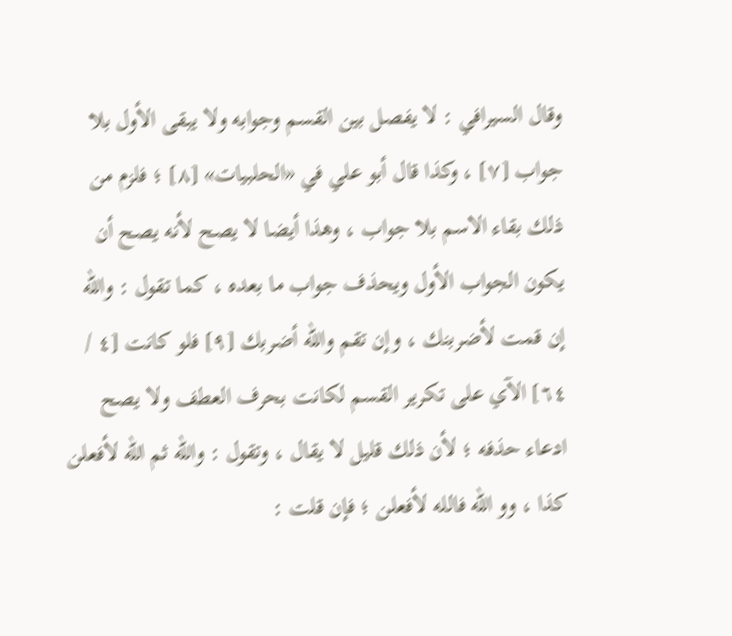وقال السيرافي : لا يفصل بين القسم وجوابه ولا يبقى الأول بلا جواب [٧] ، وكذا قال أبو علي في «الحلبيات» [٨] ؛ فلزم من ذلك بقاء الاسم بلا جواب ، وهذا أيضا لا يصح لأنه يصح أن يكون الجواب الأول ويحذف جواب ما بعده ، كما تقول : والله إن قمت لأضربنك ، وإن تقم والله أضربك [٩] فلو كانت [٤ / ٦٤] الآي على تكرير القسم لكانت بحرف العطف ولا يصح ادعاء حذفه ؛ لأن ذلك قليل لا يقال ، وتقول : والله ثم الله لأفعلن كذا ، وو الله فالله لأفعلن ؛ فإن قلت :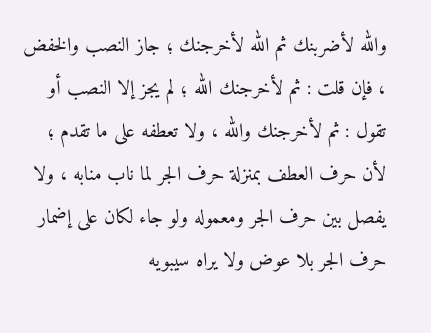والله لأضربنك ثم الله لأخرجنك ؛ جاز النصب والخفض ، فإن قلت : ثم لأخرجنك الله ؛ لم يجز إلا النصب أو تقول : ثم لأخرجنك والله ، ولا تعطفه على ما تقدم ؛ لأن حرف العطف بمنزلة حرف الجر لما ناب منابه ، ولا يفصل بين حرف الجر ومعموله ولو جاء لكان على إضمار حرف الجر بلا عوض ولا يراه سيبويه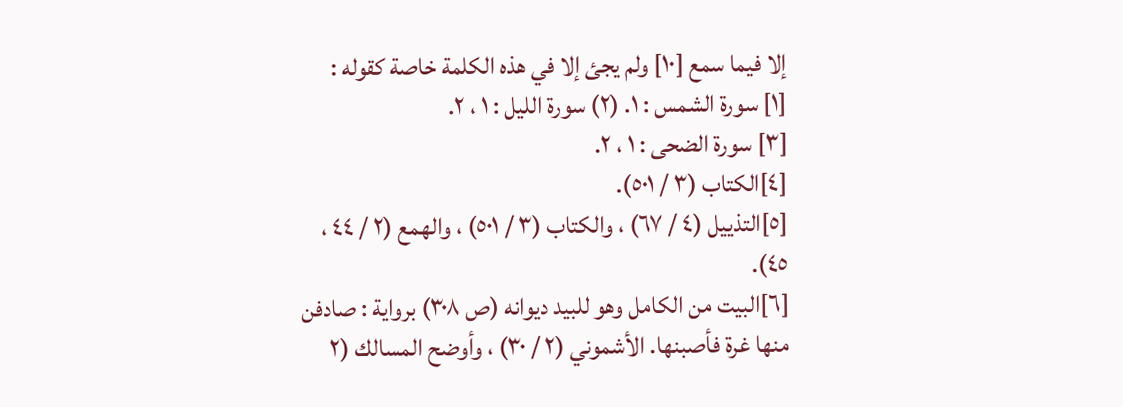إلا فيما سمع [١٠] ولم يجئ إلا في هذه الكلمة خاصة كقوله :
[١] سورة الشمس : ١. (٢) سورة الليل : ١ ، ٢.
[٣] سورة الضحى : ١ ، ٢.
[٤]الكتاب (٣ / ٥٠١).
[٥]التذييل (٤ / ٦٧) ، والكتاب (٣ / ٥٠١) ، والهمع (٢ / ٤٤ ، ٤٥).
[٦]البيت من الكامل وهو للبيد ديوانه (ص ٣٠٨) برواية : صادفن منها غرة فأصبنها. الأشموني (٢ / ٣٠) ، وأوضح المسالك (٢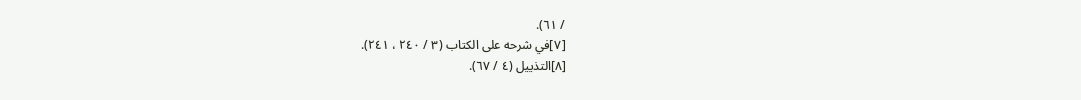/ ٦١).
[٧]في شرحه على الكتاب (٣ / ٢٤٠ ، ٢٤١).
[٨]التذييل (٤ / ٦٧).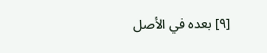[٩] بعده في الأصل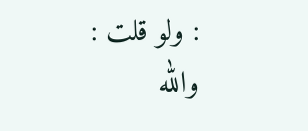: ولو قلت : والله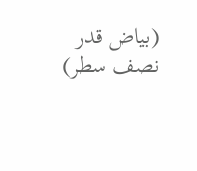(بياض قدر نصف سطر)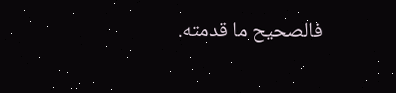فالصحيح ما قدمته.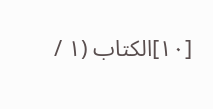[١٠]الكتاب (١ /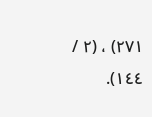٢٧١) ، (٢ / ١٤٤).